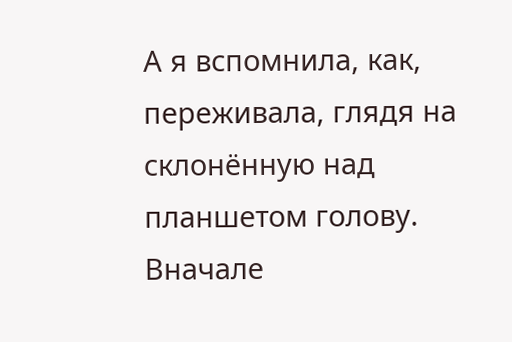А я вспомнила, как, переживала, глядя на склонённую над планшетом голову. Вначале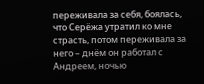переживала за себя, боялась, что Серёжа утратил ко мне страсть, потом переживала за него – днём он работал с Андреем, ночью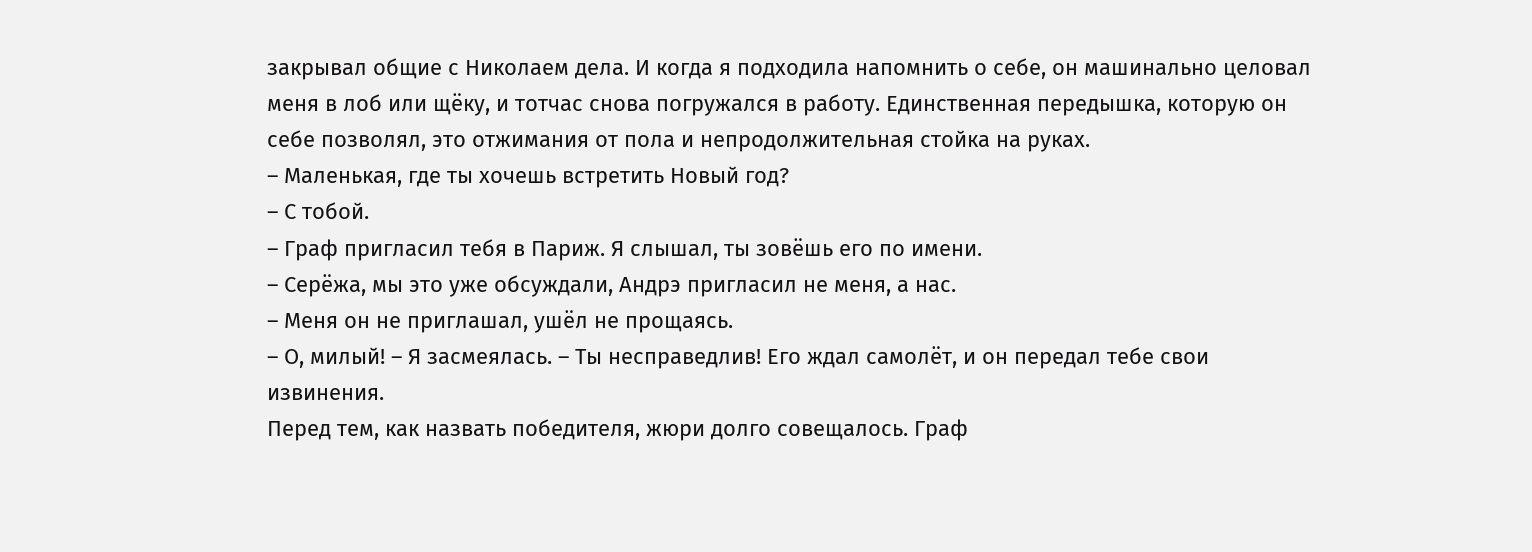закрывал общие с Николаем дела. И когда я подходила напомнить о себе, он машинально целовал меня в лоб или щёку, и тотчас снова погружался в работу. Единственная передышка, которую он себе позволял, это отжимания от пола и непродолжительная стойка на руках.
– Маленькая, где ты хочешь встретить Новый год?
– С тобой.
– Граф пригласил тебя в Париж. Я слышал, ты зовёшь его по имени.
– Серёжа, мы это уже обсуждали, Андрэ пригласил не меня, а нас.
– Меня он не приглашал, ушёл не прощаясь.
– О, милый! – Я засмеялась. – Ты несправедлив! Его ждал самолёт, и он передал тебе свои извинения.
Перед тем, как назвать победителя, жюри долго совещалось. Граф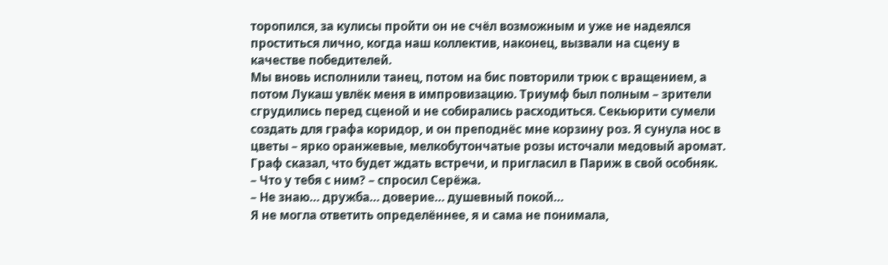торопился, за кулисы пройти он не счёл возможным и уже не надеялся проститься лично, когда наш коллектив, наконец, вызвали на сцену в качестве победителей.
Мы вновь исполнили танец, потом на бис повторили трюк с вращением, а потом Лукаш увлёк меня в импровизацию. Триумф был полным – зрители сгрудились перед сценой и не собирались расходиться. Секьюрити сумели создать для графа коридор, и он преподнёс мне корзину роз. Я сунула нос в цветы – ярко оранжевые, мелкобутончатые розы источали медовый аромат. Граф сказал, что будет ждать встречи, и пригласил в Париж в свой особняк.
– Что у тебя с ним? – спросил Серёжа.
– Не знаю… дружба… доверие… душевный покой…
Я не могла ответить определённее, я и сама не понимала,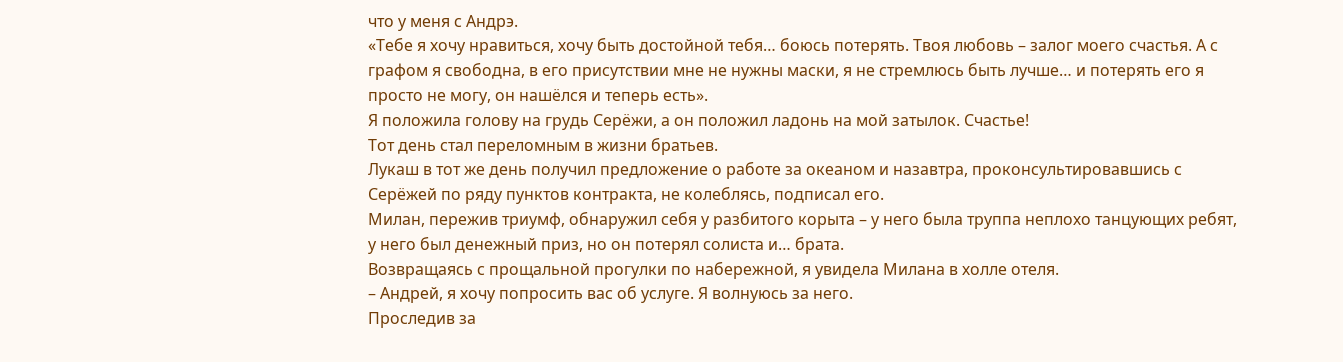что у меня с Андрэ.
«Тебе я хочу нравиться, хочу быть достойной тебя… боюсь потерять. Твоя любовь – залог моего счастья. А с графом я свободна, в его присутствии мне не нужны маски, я не стремлюсь быть лучше… и потерять его я просто не могу, он нашёлся и теперь есть».
Я положила голову на грудь Серёжи, а он положил ладонь на мой затылок. Счастье!
Тот день стал переломным в жизни братьев.
Лукаш в тот же день получил предложение о работе за океаном и назавтра, проконсультировавшись с Серёжей по ряду пунктов контракта, не колеблясь, подписал его.
Милан, пережив триумф, обнаружил себя у разбитого корыта – у него была труппа неплохо танцующих ребят, у него был денежный приз, но он потерял солиста и… брата.
Возвращаясь с прощальной прогулки по набережной, я увидела Милана в холле отеля.
– Андрей, я хочу попросить вас об услуге. Я волнуюсь за него.
Проследив за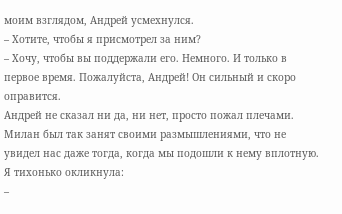моим взглядом, Андрей усмехнулся.
– Хотите, чтобы я присмотрел за ним?
– Хочу, чтобы вы поддержали его. Немного. И только в первое время. Пожалуйста, Андрей! Он сильный и скоро оправится.
Андрей не сказал ни да, ни нет, просто пожал плечами.
Милан был так занят своими размышлениями, что не увидел нас даже тогда, когда мы подошли к нему вплотную. Я тихонько окликнула:
–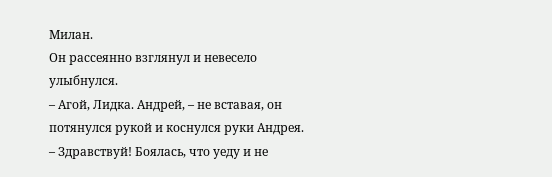Милан.
Он рассеянно взглянул и невесело улыбнулся.
– Агой, Лидка. Андрей, – не вставая, он потянулся рукой и коснулся руки Андрея.
– Здравствуй! Боялась, что уеду и не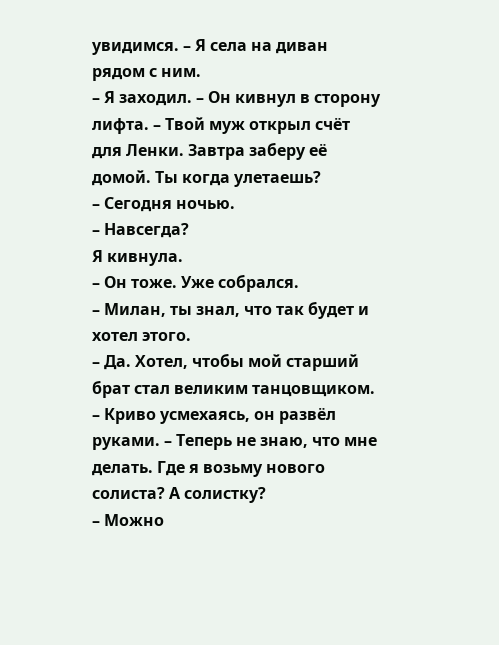увидимся. – Я села на диван рядом с ним.
– Я заходил. – Он кивнул в сторону лифта. – Твой муж открыл счёт для Ленки. Завтра заберу её домой. Ты когда улетаешь?
– Сегодня ночью.
– Навсегда?
Я кивнула.
– Он тоже. Уже собрался.
– Милан, ты знал, что так будет и хотел этого.
– Да. Хотел, чтобы мой старший брат стал великим танцовщиком. – Криво усмехаясь, он развёл руками. – Теперь не знаю, что мне делать. Где я возьму нового солиста? А солистку?
– Можно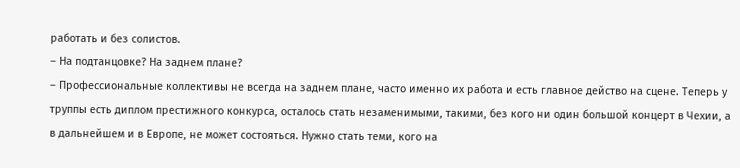работать и без солистов.
– На подтанцовке? На заднем плане?
– Профессиональные коллективы не всегда на заднем плане, часто именно их работа и есть главное действо на сцене. Теперь у труппы есть диплом престижного конкурса, осталось стать незаменимыми, такими, без кого ни один большой концерт в Чехии, а в дальнейшем и в Европе, не может состояться. Нужно стать теми, кого на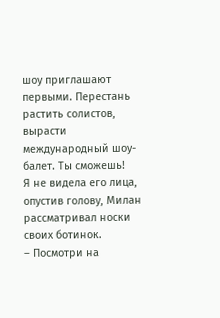шоу приглашают первыми. Перестань растить солистов, вырасти международный шоу-балет. Ты сможешь!
Я не видела его лица, опустив голову, Милан рассматривал носки своих ботинок.
– Посмотри на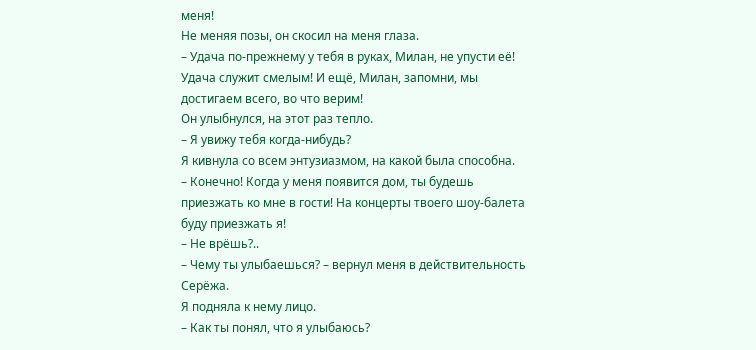меня!
Не меняя позы, он скосил на меня глаза.
– Удача по-прежнему у тебя в руках, Милан, не упусти её! Удача служит смелым! И ещё, Милан, запомни, мы достигаем всего, во что верим!
Он улыбнулся, на этот раз тепло.
– Я увижу тебя когда-нибудь?
Я кивнула со всем энтузиазмом, на какой была способна.
– Конечно! Когда у меня появится дом, ты будешь приезжать ко мне в гости! На концерты твоего шоу-балета буду приезжать я!
– Не врёшь?..
– Чему ты улыбаешься? – вернул меня в действительность Серёжа.
Я подняла к нему лицо.
– Как ты понял, что я улыбаюсь?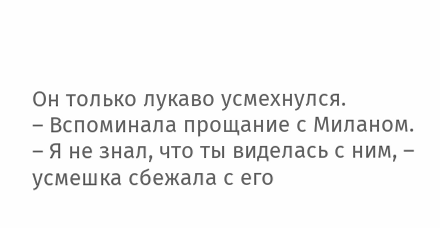Он только лукаво усмехнулся.
– Вспоминала прощание с Миланом.
– Я не знал, что ты виделась с ним, – усмешка сбежала с его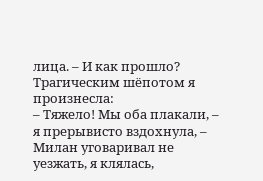лица. – И как прошло?
Трагическим шёпотом я произнесла:
– Тяжело! Мы оба плакали, – я прерывисто вздохнула, – Милан уговаривал не уезжать, я клялась,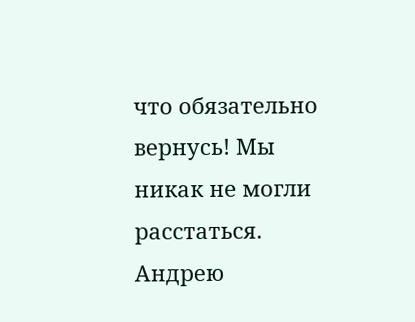что обязательно вернусь! Мы никак не могли расстаться. Андрею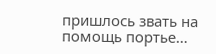пришлось звать на помощь портье…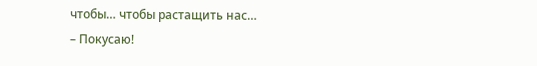чтобы… чтобы растащить нас…
– Покусаю!